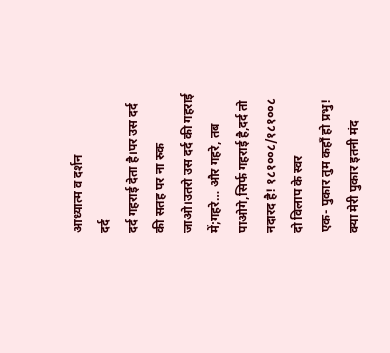आध्यात्म व दर्शन
दर्द
दर्द गहराई देता है।पर उस दर्द की सतह पर ना रुक जाओ।उतरो उस दर्द की गहराई में;गहरे… और गहरे, तब पाओगे,सिर्फ गहराई है,दर्द तो नदारद है! १८१००८/१८१००८
दो विलाप के स्वर
एक- पुकार तुम कहाँ हो प्रभु! क्या मेरी पुकार इतनी मंद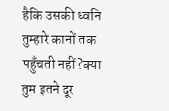हैकि उसकी ध्वनि तुम्हारे कानों तक पहुँचती नहीं?क्या तुम इतने दूर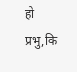हो प्रभु,कि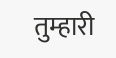तुम्हारी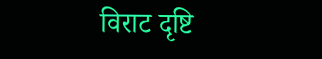विराट दृष्टि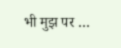भी मुझ पर …